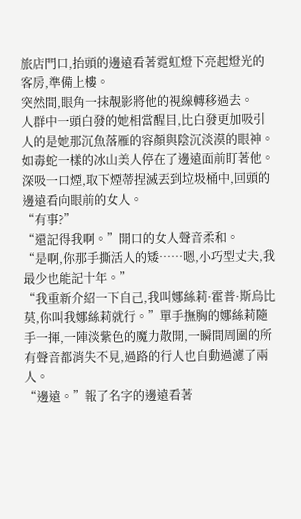旅店門口,抬頭的邊遠看著霓虹燈下亮起燈光的客房,準備上樓。
突然間,眼角一抹靚影將他的視線轉移過去。
人群中一頭白發的她相當醒目,比白發更加吸引人的是她那沉魚落雁的容顏與陰沉淡漠的眼神。
如毒蛇一樣的冰山美人停在了邊遠面前盯著他。
深吸一口煙,取下煙蒂捏滅丟到垃圾桶中,回頭的邊遠看向眼前的女人。
“有事?”
“還記得我啊。”開口的女人聲音柔和。
“是啊,你那手撕活人的矮……嗯,小巧型丈夫,我最少也能記十年。”
“我重新介紹一下自己,我叫娜絲莉·霍普·斯烏比莫,你叫我娜絲莉就行。”單手撫胸的娜絲莉隨手一揮,一陣淡紫色的魔力散開,一瞬間周圍的所有聲音都消失不見,過路的行人也自動過濾了兩人。
“邊遠。”報了名字的邊遠看著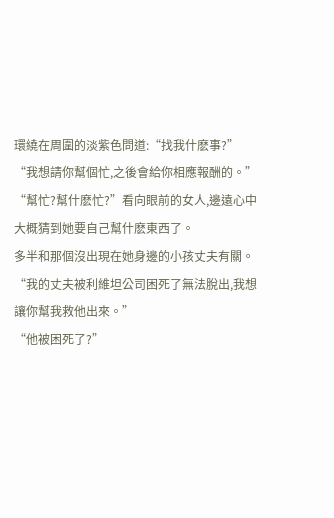環繞在周圍的淡紫色問道:“找我什麽事?”
“我想請你幫個忙,之後會給你相應報酬的。”
“幫忙?幫什麽忙?”看向眼前的女人,邊遠心中大概猜到她要自己幫什麽東西了。
多半和那個沒出現在她身邊的小孩丈夫有關。
“我的丈夫被利維坦公司困死了無法脫出,我想讓你幫我救他出來。”
“他被困死了?”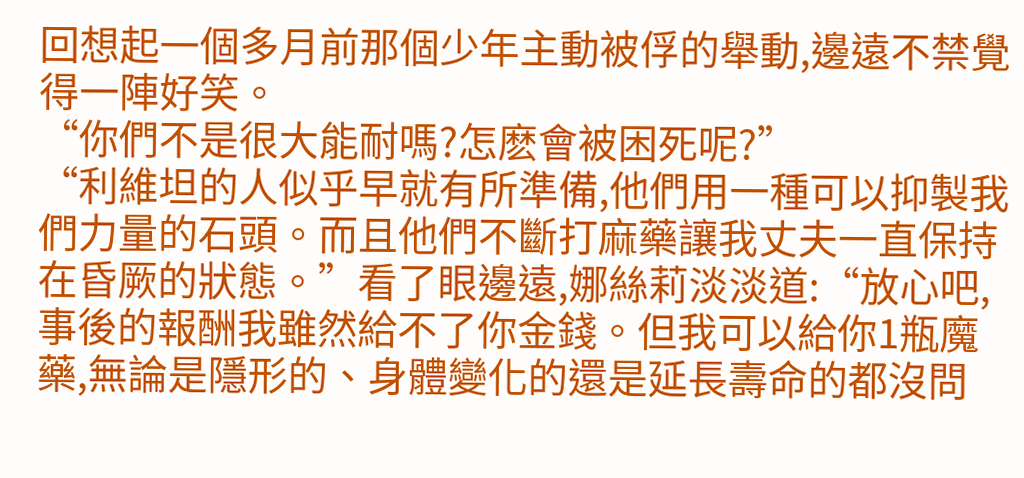回想起一個多月前那個少年主動被俘的舉動,邊遠不禁覺得一陣好笑。
“你們不是很大能耐嗎?怎麽會被困死呢?”
“利維坦的人似乎早就有所準備,他們用一種可以抑製我們力量的石頭。而且他們不斷打麻藥讓我丈夫一直保持在昏厥的狀態。”看了眼邊遠,娜絲莉淡淡道:“放心吧,事後的報酬我雖然給不了你金錢。但我可以給你1瓶魔藥,無論是隱形的、身體變化的還是延長壽命的都沒問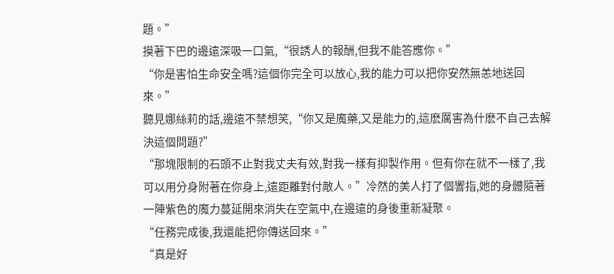題。”
摸著下巴的邊遠深吸一口氣,“很誘人的報酬,但我不能答應你。”
“你是害怕生命安全嗎?這個你完全可以放心,我的能力可以把你安然無恙地送回來。”
聽見娜絲莉的話,邊遠不禁想笑,“你又是魔藥,又是能力的,這麽厲害為什麽不自己去解決這個問題?”
“那塊限制的石頭不止對我丈夫有效,對我一樣有抑製作用。但有你在就不一樣了,我可以用分身附著在你身上,遠距離對付敵人。”冷然的美人打了個響指,她的身體隨著一陣紫色的魔力蔓延開來消失在空氣中,在邊遠的身後重新凝聚。
“任務完成後,我還能把你傳送回來。”
“真是好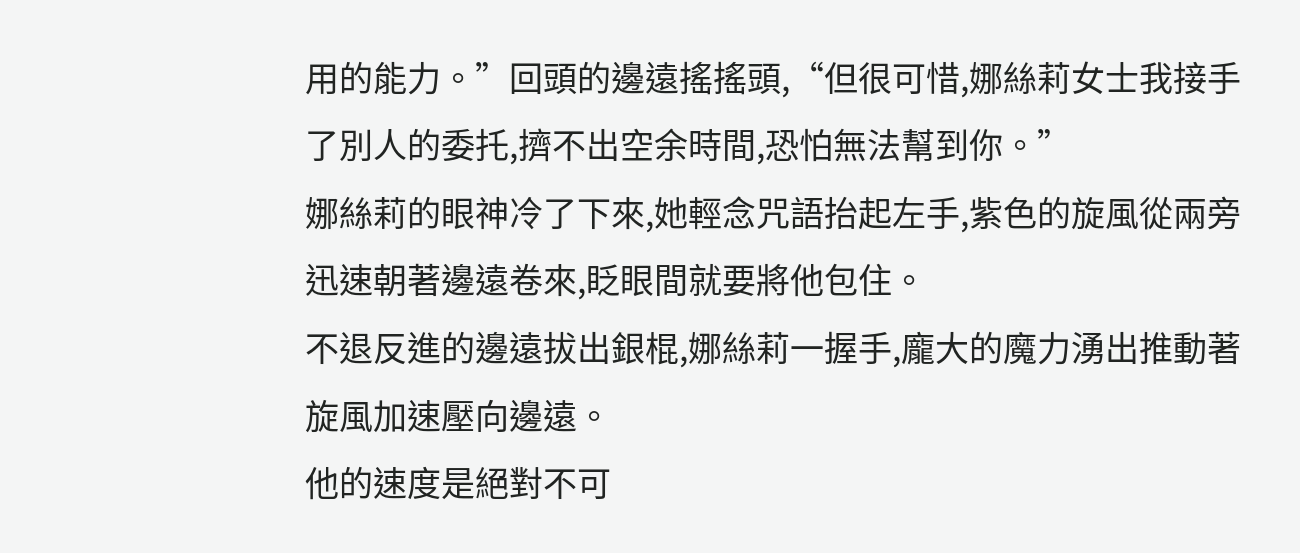用的能力。”回頭的邊遠搖搖頭,“但很可惜,娜絲莉女士我接手了別人的委托,擠不出空余時間,恐怕無法幫到你。”
娜絲莉的眼神冷了下來,她輕念咒語抬起左手,紫色的旋風從兩旁迅速朝著邊遠卷來,眨眼間就要將他包住。
不退反進的邊遠拔出銀棍,娜絲莉一握手,龐大的魔力湧出推動著旋風加速壓向邊遠。
他的速度是絕對不可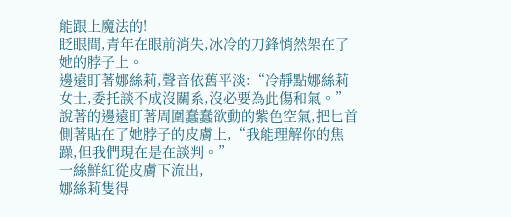能跟上魔法的!
眨眼間,青年在眼前消失,冰冷的刀鋒悄然架在了她的脖子上。
邊遠盯著娜絲莉,聲音依舊平淡:“冷靜點娜絲莉女士,委托談不成沒關系,沒必要為此傷和氣。”
說著的邊遠盯著周圍蠢蠢欲動的紫色空氣,把匕首側著貼在了她脖子的皮膚上,“我能理解你的焦躁,但我們現在是在談判。”
一絲鮮紅從皮膚下流出,
娜絲莉隻得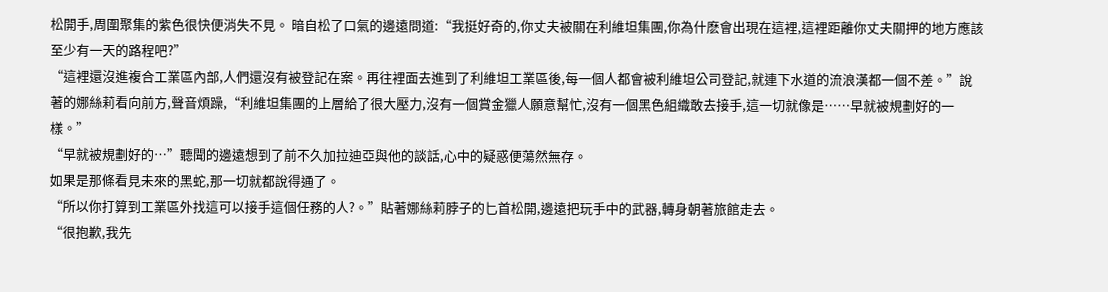松開手,周圍聚集的紫色很快便消失不見。 暗自松了口氣的邊遠問道:“我挺好奇的,你丈夫被關在利維坦集團,你為什麽會出現在這裡,這裡距離你丈夫關押的地方應該至少有一天的路程吧?”
“這裡還沒進複合工業區內部,人們還沒有被登記在案。再往裡面去進到了利維坦工業區後,每一個人都會被利維坦公司登記,就連下水道的流浪漢都一個不差。”說著的娜絲莉看向前方,聲音煩躁,“利維坦集團的上層給了很大壓力,沒有一個賞金獵人願意幫忙,沒有一個黑色組織敢去接手,這一切就像是……早就被規劃好的一樣。”
“早就被規劃好的…”聽聞的邊遠想到了前不久加拉迪亞與他的談話,心中的疑惑便蕩然無存。
如果是那條看見未來的黑蛇,那一切就都說得通了。
“所以你打算到工業區外找這可以接手這個任務的人?。”貼著娜絲莉脖子的匕首松開,邊遠把玩手中的武器,轉身朝著旅館走去。
“很抱歉,我先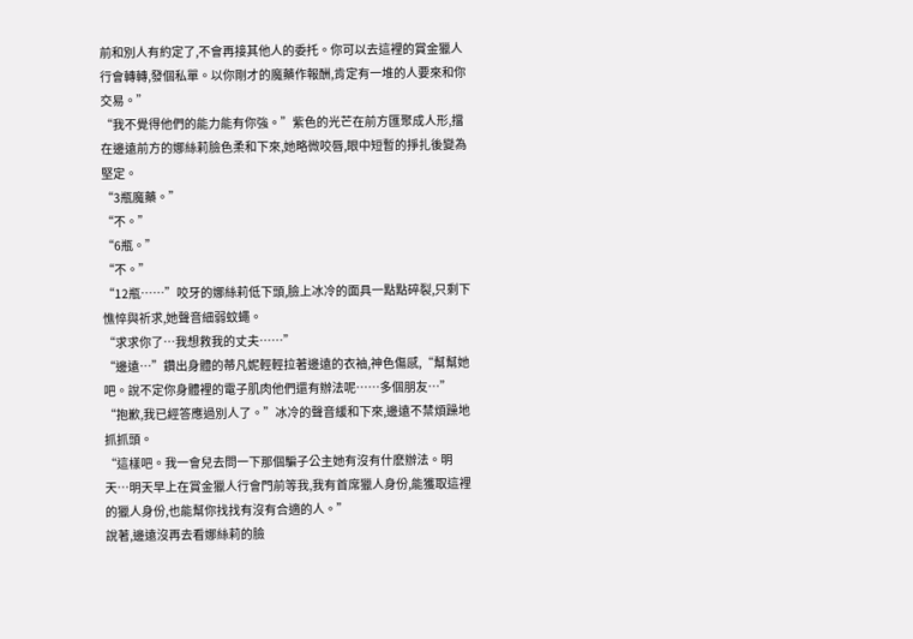前和別人有約定了,不會再接其他人的委托。你可以去這裡的賞金獵人行會轉轉,發個私單。以你剛才的魔藥作報酬,肯定有一堆的人要來和你交易。”
“我不覺得他們的能力能有你強。”紫色的光芒在前方匯聚成人形,擋在邊遠前方的娜絲莉臉色柔和下來,她略微咬唇,眼中短暫的掙扎後變為堅定。
“3瓶魔藥。”
“不。”
“6瓶。”
“不。”
“12瓶……”咬牙的娜絲莉低下頭,臉上冰冷的面具一點點碎裂,只剩下憔悴與祈求,她聲音細弱蚊蠅。
“求求你了…我想救我的丈夫……”
“邊遠…”鑽出身體的蒂凡妮輕輕拉著邊遠的衣袖,神色傷感,“幫幫她吧。說不定你身體裡的電子肌肉他們還有辦法呢……多個朋友…”
“抱歉,我已經答應過別人了。”冰冷的聲音緩和下來,邊遠不禁煩躁地抓抓頭。
“這樣吧。我一會兒去問一下那個騙子公主她有沒有什麽辦法。明天…明天早上在賞金獵人行會門前等我,我有首席獵人身份,能獲取這裡的獵人身份,也能幫你找找有沒有合適的人。”
說著,邊遠沒再去看娜絲莉的臉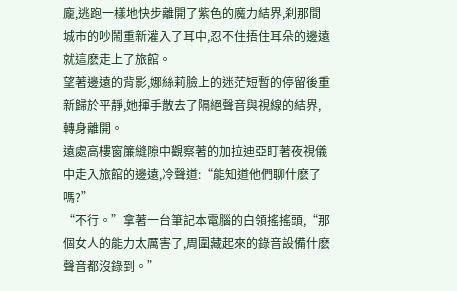龐,逃跑一樣地快步離開了紫色的魔力結界,刹那間城市的吵鬧重新灌入了耳中,忍不住捂住耳朵的邊遠就這麽走上了旅館。
望著邊遠的背影,娜絲莉臉上的迷茫短暫的停留後重新歸於平靜,她揮手散去了隔絕聲音與視線的結界,轉身離開。
遠處高樓窗簾縫隙中觀察著的加拉迪亞盯著夜視儀中走入旅館的邊遠,冷聲道:“能知道他們聊什麽了嗎?”
“不行。”拿著一台筆記本電腦的白領搖搖頭,“那個女人的能力太厲害了,周圍藏起來的錄音設備什麽聲音都沒錄到。”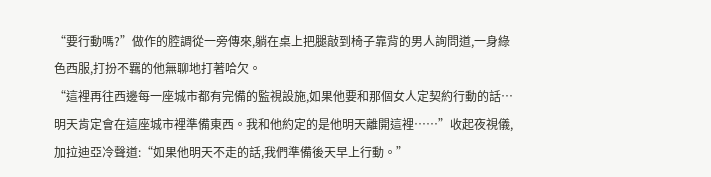“要行動嗎?”做作的腔調從一旁傳來,躺在桌上把腿敲到椅子靠背的男人詢問道,一身綠色西服,打扮不羈的他無聊地打著哈欠。
“這裡再往西邊每一座城市都有完備的監視設施,如果他要和那個女人定契約行動的話…明天肯定會在這座城市裡準備東西。我和他約定的是他明天離開這裡……”收起夜視儀,加拉迪亞冷聲道:“如果他明天不走的話,我們準備後天早上行動。”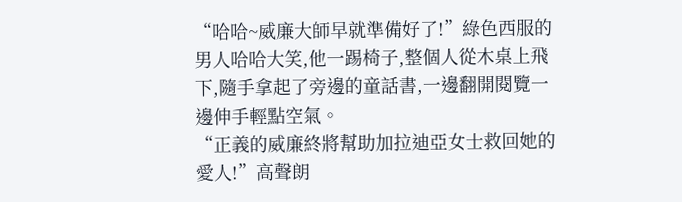“哈哈~威廉大師早就準備好了!”綠色西服的男人哈哈大笑,他一踢椅子,整個人從木桌上飛下,隨手拿起了旁邊的童話書,一邊翻開閱覽一邊伸手輕點空氣。
“正義的威廉終將幫助加拉迪亞女士救回她的愛人!”高聲朗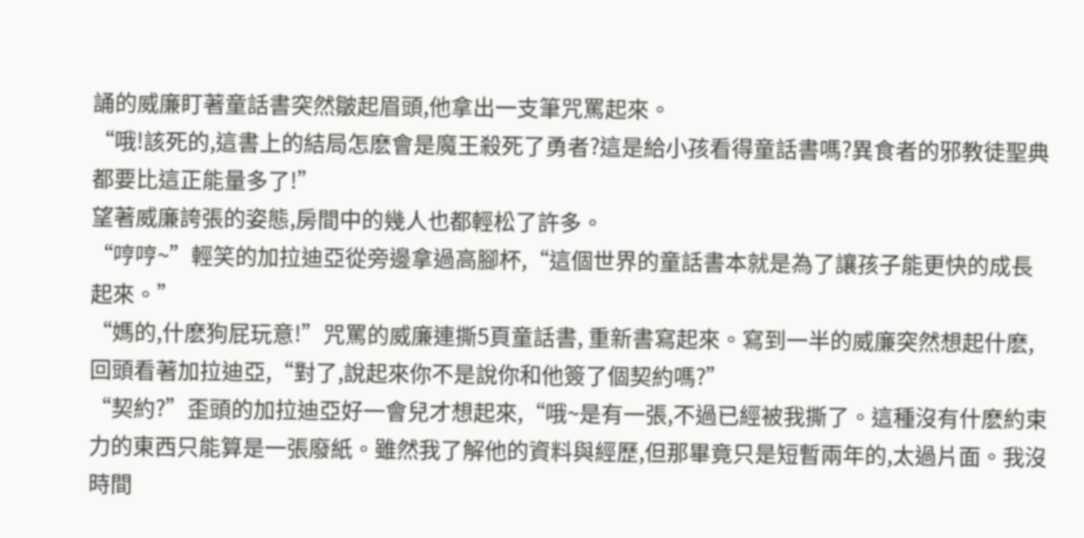誦的威廉盯著童話書突然皺起眉頭,他拿出一支筆咒罵起來。
“哦!該死的,這書上的結局怎麽會是魔王殺死了勇者?這是給小孩看得童話書嗎?異食者的邪教徒聖典都要比這正能量多了!”
望著威廉誇張的姿態,房間中的幾人也都輕松了許多。
“哼哼~”輕笑的加拉迪亞從旁邊拿過高腳杯,“這個世界的童話書本就是為了讓孩子能更快的成長起來。”
“媽的,什麽狗屁玩意!”咒罵的威廉連撕5頁童話書, 重新書寫起來。寫到一半的威廉突然想起什麽,回頭看著加拉迪亞,“對了,說起來你不是說你和他簽了個契約嗎?”
“契約?”歪頭的加拉迪亞好一會兒才想起來,“哦~是有一張,不過已經被我撕了。這種沒有什麽約束力的東西只能算是一張廢紙。雖然我了解他的資料與經歷,但那畢竟只是短暫兩年的,太過片面。我沒時間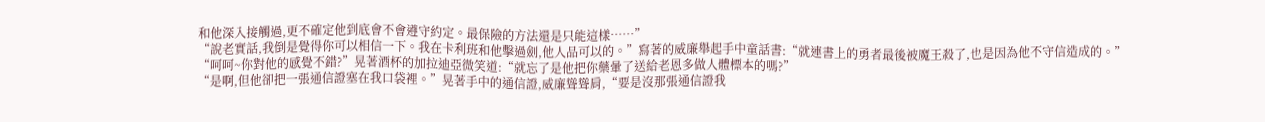和他深入接觸過,更不確定他到底會不會遵守約定。最保險的方法還是只能這樣……”
“說老實話,我倒是覺得你可以相信一下。我在卡利班和他擊過劍,他人品可以的。”寫著的威廉舉起手中童話書:“就連書上的勇者最後被魔王殺了,也是因為他不守信造成的。”
“呵呵~你對他的感覺不錯?”晃著酒杯的加拉迪亞微笑道:“就忘了是他把你藥暈了送給老恩多做人體標本的嗎?”
“是啊,但他卻把一張通信證塞在我口袋裡。”晃著手中的通信證,威廉聳聳肩,“要是沒那張通信證我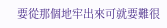要從那個地牢出來可就要難很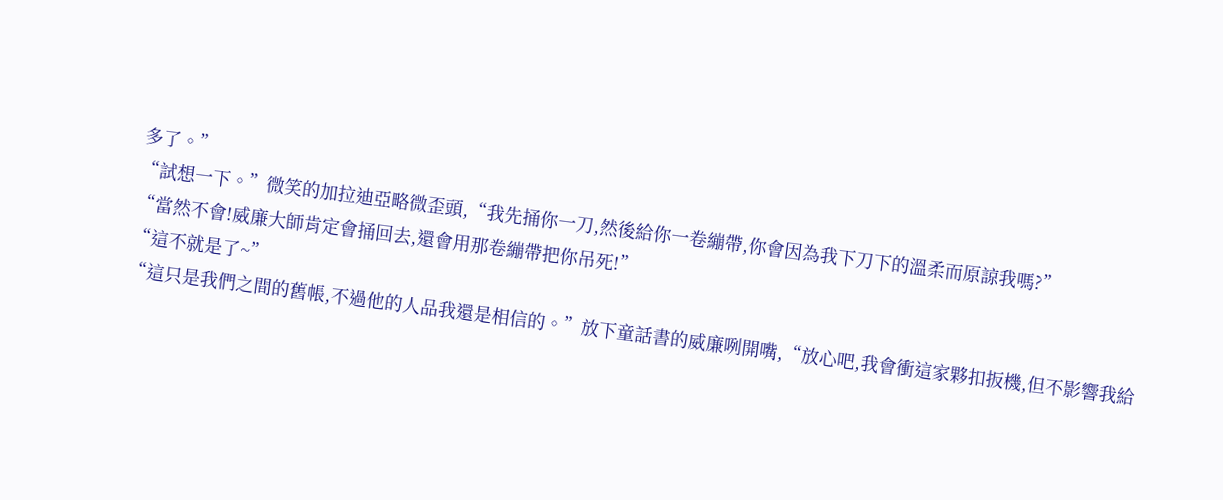多了。”
“試想一下。”微笑的加拉迪亞略微歪頭,“我先捅你一刀,然後給你一卷繃帶,你會因為我下刀下的溫柔而原諒我嗎?”
“當然不會!威廉大師肯定會捅回去,還會用那卷繃帶把你吊死!”
“這不就是了~”
“這只是我們之間的舊帳,不過他的人品我還是相信的。”放下童話書的威廉咧開嘴,“放心吧,我會衝這家夥扣扳機,但不影響我給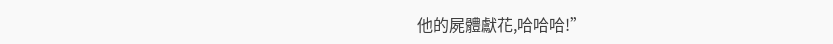他的屍體獻花,哈哈哈!”